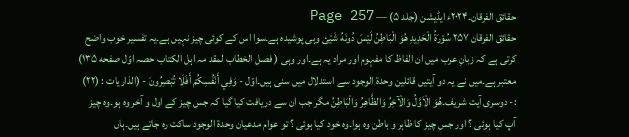حقائق الفرقان۔۲۰۲۴ء ایڈیشن (جلد ۵) — Page 257
حقائق الفرقان ۲۵۷ سُوْرَةُ الْحَدِيدِ هُوَ الْبَاطِنُ لَيْسَ دُونَهُ شَيْئ وہی پوشیدہ ہے۔سوا اس کے کوئی چیز نہیں ہے۔یہ تفسیر خوب واضح کرتی ہے کہ زبانِ عرب میں ان الفاظ کا مفہوم اور مراد یہ ہے۔اور وہی ( فصل الخطاب لمقد مہ اہل الکتاب حصہ اوّل صفحه ۱۳۵) معتبر ہے۔میں نے یہ دو آیتیں قائلین وحدۃ الوجود سے استدلال میں سنی ہیں۔اوّل - وَفِي أَنْفُسِكُمْ أَفَلَا تُبْصِرُونَ - (الذاريات : (۲۲) :- دوسری آیت شریف۔هُوَ الْاَوَّلُ وَالْآخِرُ وَالظَّاهِرُ وَالْبَاطِنُ مگر جب ان سے دریافت کیا گیا کہ جس چیز کے اول و آخر وہ ہو۔وہ چیز آپ کیا ہوئی ؟ اور جس چیز کا ظاہر و باطن وہ ہوا۔وہ خود کیا ہوئی ؟ تو عوام مدعیان وحدۃ الوجود ساکت رہ جاتے ہیں۔ہاں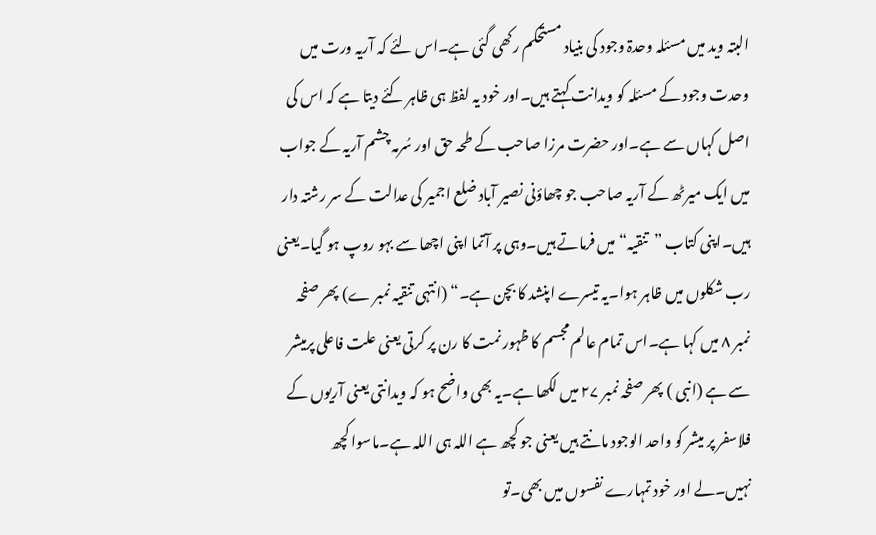البتہ وید میں مسئلہ وحدۃ وجود کی بنیاد مستحکم رکھی گئی ہے۔اس لئے کہ آریہ ورت میں وحدت وجود کے مسئلہ کو ویدانت کہتے ہیں۔اور خود یہ لفظ ہی ظاہر کئے دیتا ہے کہ اس کی اصل کہاں سے ہے۔اور حضرت مرزا صاحب کے طحہ حق اور سُرمہ چشم آریہ کے جواب میں ایک میرٹھ کے آریہ صاحب جو چھاؤنی نصیر آباد ضلع اجمیر کی عدالت کے سر رشتہ دار ہیں۔اپنی کتاب ”تنقیہ“ میں فرماتے ہیں۔وہی پر آتما اپنی اچھا سے بہو روپ ہو گیا۔یعنی رب شکلوں میں ظاہر ہوا۔یہ تیسرے اپنشد کا بچن ہے۔“ (انتہی تنقیہ نمبر ے) پھر صفحہ نمبر ۸ میں کہا ہے۔اس تمام عالم مجسم کا ظہور نمت کا رن پر کرتی یعنی علت فاعلی پرمیشر سے ہے (انبی ) پھر صفحہ نمبر ۲۷ میں لکھا ہے۔یہ بھی واضح ہو کہ ویدانتی یعنی آریوں کے فلاسفر پر میشر کو واحد الوجود مانتے ہیں یعنی جو کچھ ہے اللہ ہی اللہ ہے۔ماسوا کچھ نہیں۔لے اور خود تمہارے نفسوں میں بھی۔تو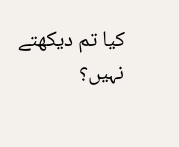کیا تم دیکھتے نہیں؟